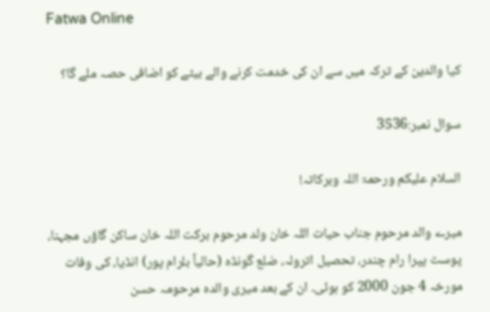Fatwa Online

کیا والدین کے ترکہ میں‌ سے ان کی خدمت کرنے والے بیٹے کو اضافی حصہ ملے گا؟

سوال نمبر:3536

السلام علیکم ورحمۃ اللہ وبرکاتہ!

میرے والد مرحوم جناب حیات اللہ خان ولد مرحوم برکت اللہ خان ساکن گاؤں مجہنا، پوسٹ پپرا رام چندر، تحصیل اترولہ، ضلع گونڈہ (حالیاً بلرام پور) انڈیا، کی وفات مورخہ 4 جون 2000 کو ہوئی۔ ان کے بعد میری والدہ مرحومہ حسن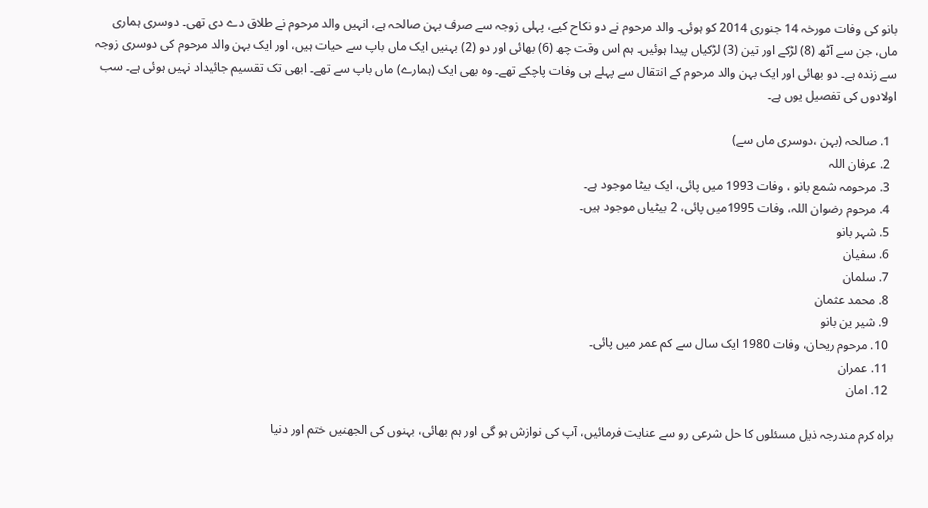بانو کی وفات مورخہ 14 جنوری 2014 کو ہوئی۔ والد مرحوم نے دو نکاح کیے، پہلی زوجہ سے صرف بہن صالحہ ہے، انہیں والد مرحوم نے طلاق دے دی تھی۔ دوسری ہماری ماں، جن سے آٹھ (8) لڑکے اور تین (3) لڑکیاں پیدا ہوئیں۔ ہم اس وقت چھ (6) بھائی اور دو (2) بہنیں ایک ماں باپ سے حیات ہیں، اور ایک بہن والد مرحوم کی دوسری زوجہ سے زندہ ہے۔ دو بھائی اور ایک بہن والد مرحوم کے انتقال سے پہلے ہی وفات پاچکے تھے۔ وہ بھی ایک (ہمارے) ماں باپ سے تھے۔ ابھی تک تقسیم جائیداد نہیں ہوئی ہے۔ سب اولادوں کی تفصیل یوں ہے۔

  1. صالحہ (بہن ،دوسری ماں سے)
  2. عرفان اللہ
  3. مرحومہ شمع بانو ، وفات 1993 میں پائی، ایک بیٹا موجود ہے۔
  4. مرحوم رضوان اللہ، وفات 1995میں پائی، 2 بیٹیاں موجود ہیں۔
  5. شہر بانو
  6. سفیان
  7. سلمان
  8. محمد عثمان
  9. شیر ین بانو
  10. مرحوم ریحان، وفات 1980 ایک سال سے کم عمر میں پائی۔
  11. عمران
  12. امان

براہ کرم مندرجہ ذیل مسئلوں کا حل شرعی رو سے عنایت فرمائیں، آپ کی نوازش ہو گی اور ہم بھائی، بہنوں کی الجھنیں ختم اور دنیا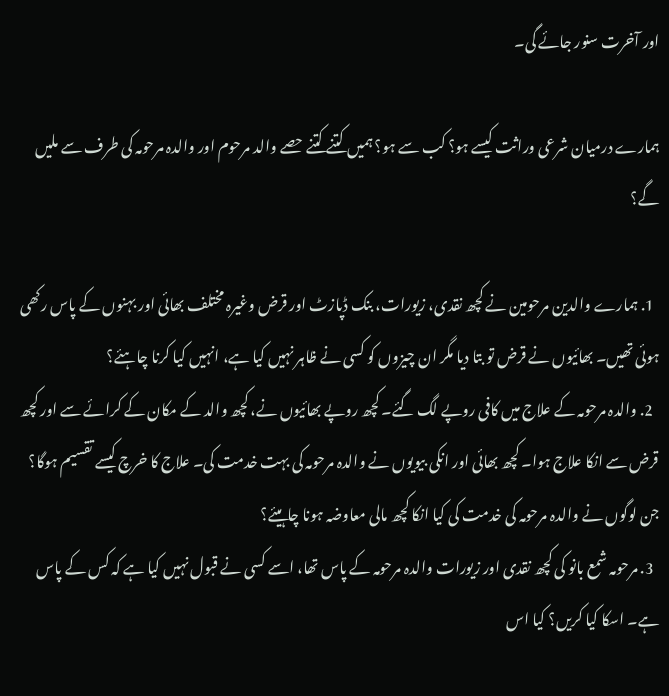اور آخرت سنور جائے گی۔

ہمارے درمیان شرعی وراثت کیسے ہو؟ کب سے ہو؟ ہمیں کتنے کتنے حصے والد مرحوم اور والدہ مرحومہ کی طرف سے ملیں گے؟

  1. ہمارے والدین مرحومین نے کچھ نقدی، زیورات، بنک ڈپازٹ اور قرض وغیرہ مختلف بھائی اور بہنوں کے پاس رکھی ہوئی تھیں۔ بھائیوں نے قرض تو بتا دیا مگر ان چیزوں کو کسی نے ظاہر نہیں کیا ہے، انہیں کیا کرنا چاہئے؟
  2. والدہ مرحومہ کے علاج میں کافی روپے لگ گئے۔ کچھ روپے بھائیوں نے، کچھ والد کے مکان کے کرائے سے اور کچھ قرض سے انکا علاج ہوا۔ کچھ بھائی اور انکی بیویوں نے والدہ مرحومہ کی بہت خدمت کی۔ علاج کا خرچ کیسے تقسیم ہوگا؟ جن لوگوں نے والدہ مرحومہ کی خدمت کی کیا انکا کچھ مالی معاوضہ ہونا چاہیئے؟
  3. مرحومہ شمع بانو کی کچھ نقدی اور زیورات والدہ مرحومہ کے پاس تھا، اسے کسی نے قبول نہیں کیا ہے کہ کس کے پاس ہے۔ اسکا کیا کریں؟ کیا اس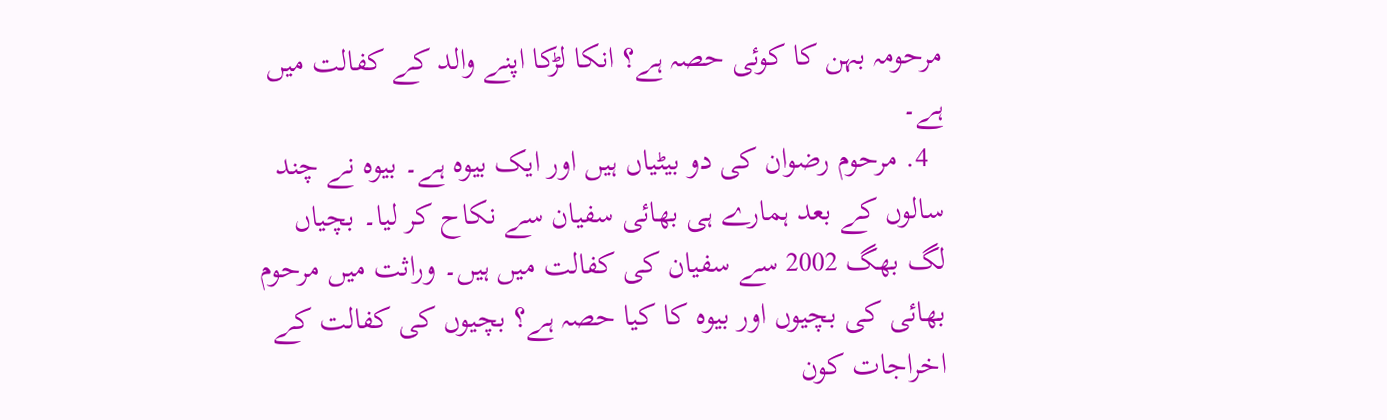مرحومہ بہن کا کوئی حصہ ہے؟ انکا لڑکا اپنے والد کے کفالت میں ہے۔
  4. مرحوم رضوان کی دو بیٹیاں ہیں اور ایک بیوہ ہے۔ بیوہ نے چند سالوں کے بعد ہمارے ہی بھائی سفیان سے نکاح کر لیا۔ بچیاں لگ بھگ 2002 سے سفیان کی کفالت میں ہیں۔ وراثت میں مرحوم بھائی کی بچیوں اور بیوہ کا کیا حصہ ہے؟ بچیوں کی کفالت کے اخراجات کون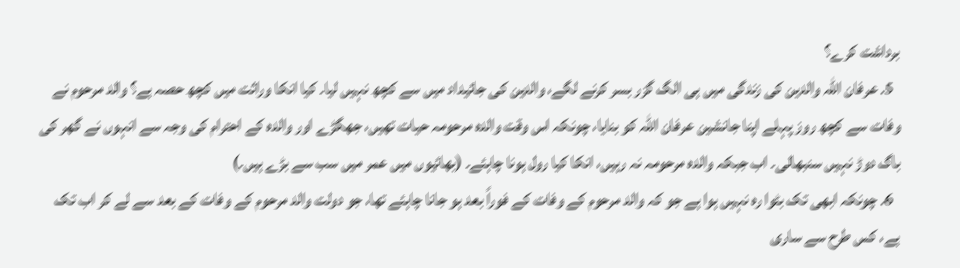برداشت کرے؟
  5. عرفان اللہ والدین کی زندگی میں ہی الگ گزر بسر کرنے لگے، والدین کی جائیداد میں سے کچھ نہیں لیا۔ کیا انکا وراثت میں کچھ حصہ ہے؟ والد مرحوم نے وفات سے کچھ روز پہلے اپنا جانشین عرفان اللہ کو بنایا، چونکہ اس وقت والدہ مرحومہ حیات تھیں، جھگڑے اور والدہ کے احترام کی وجہ سے انہوں نے گھر کی باگ دوڑ نہیں سنبھالی۔ اب جبکہ والدہ مرحومہ نہ رہیں، انکا کیا رول ہونا چاہئے۔ (بھائیوں میں عمر میں سب سے بڑے ہیں۔)
  6. چونکہ ابھی تک بٹوا رہ نہیں ہوا ہے جو کہ والد مرحوم کے وفات کے فوراً بعد ہو جانا چاہئے تھا، جو دولت والد مرحوم کے وفات کے بعد سے لے کر اب تک ہے، کس طرح سے ساری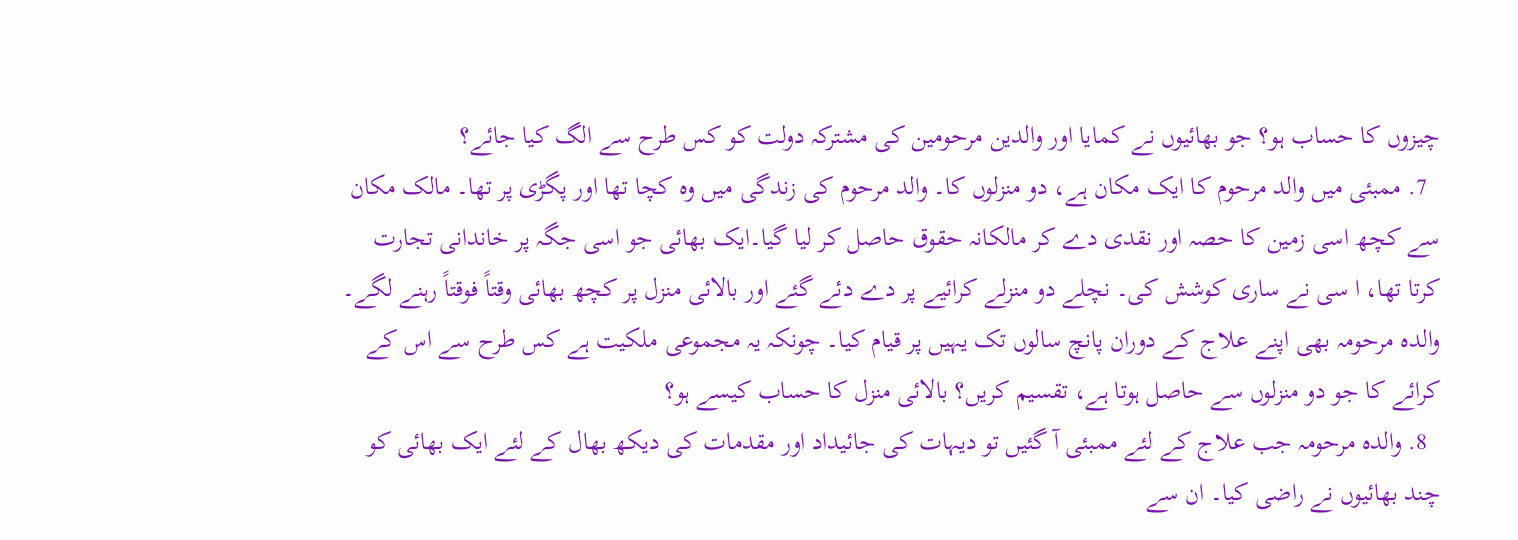چیزوں کا حساب ہو؟ جو بھائیوں نے کمایا اور والدین مرحومین کی مشترکہ دولت کو کس طرح سے الگ کیا جائے؟
  7. ممبئی میں والد مرحوم کا ایک مکان ہے، دو منزلوں کا۔ والد مرحوم کی زندگی میں وہ کچا تھا اور پگڑی پر تھا۔ مالک مکان سے کچھ اسی زمین کا حصہ اور نقدی دے کر مالکانہ حقوق حاصل کر لیا گیا۔ایک بھائی جو اسی جگہ پر خاندانی تجارت کرتا تھا، ا سی نے ساری کوشش کی۔ نچلے دو منزلے کرائیے پر دے دئے گئے اور بالائی منزل پر کچھ بھائی وقتاً فوقتاً رہنے لگے۔ والدہ مرحومہ بھی اپنے علاج کے دوران پانچ سالوں تک یہیں پر قیام کیا۔ چونکہ یہ مجموعی ملکیت ہے کس طرح سے اس کے کرائے کا جو دو منزلوں سے حاصل ہوتا ہے، تقسیم کریں؟ بالائی منزل کا حساب کیسے ہو؟
  8. والدہ مرحومہ جب علاج کے لئے ممبئی آ گئیں تو دیہات کی جائیداد اور مقدمات کی دیکھ بھال کے لئے ایک بھائی کو چند بھائیوں نے راضی کیا۔ ان سے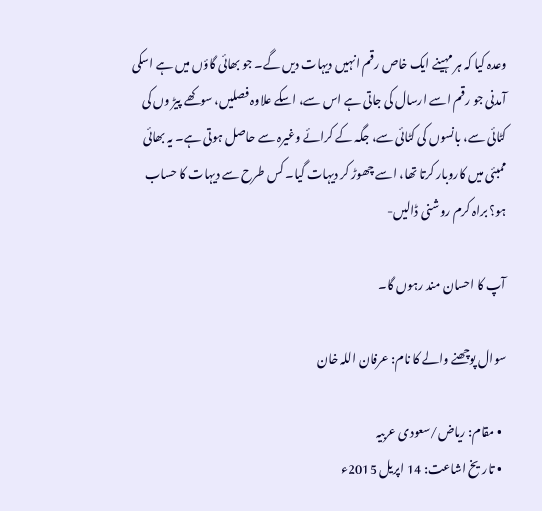وعدہ کیا کہ ہر مہینے ایک خاص رقم انہیں دیہات دیں گے۔ جو بھائی گاؤں میں ہے اسکی آمدنی جو رقم اسے ارسال کی جاتی ہے اس سے، اسکے علاوہ فصلیں، سوکھے پیڑ وں کی کٹائی سے، بانسوں کی کٹائی سے، جگہ کے کرائے وغیرہ سے حاصل ہوتی ہے۔ یہ بھائی ممبئی میں کاروبار کرتا تھا، اسے چھوڑ کر دیہات گیا۔ کس طرح سے دیہات کا حساب ہو؟ براہ کرم روشنی ڈالیں-

آپ کا احسان مند رہوں گا۔

سوال پوچھنے والے کا نام: عرفان اللہ خان

  • مقام: ریاض/سعودی عربیہ
  • تاریخ اشاعت: 14 اپریل 2015ء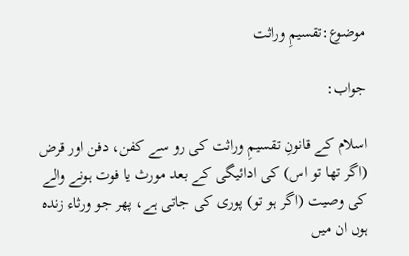موضوع:تقسیمِ وراثت

جواب:

اسلام کے قانونِ تقسیمِ وراثت کی رو سے کفن، دفن اور قرض (اگر تھا تو اس) کی ادائیگی کے بعد مورث یا فوت ہونے والے کی وصیت (اگر ہو تو) پوری کی جاتی ہے، پھر جو ورثاء زندہ ہوں ان میں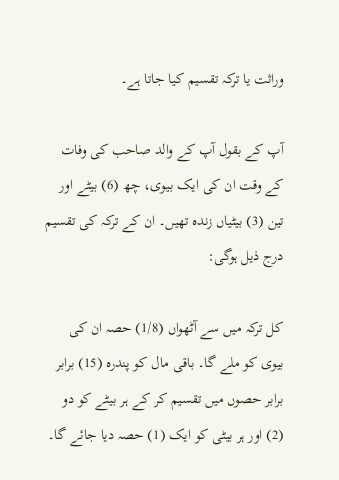وراثت یا ترکہ تقسیم کیا جاتا ہے۔

آپ کے بقول آپ کے والد صاحب کی وفات کے وقت ان کی ایک بیوی، چھ (6) بیٹے اور تین (3) بیٹیاں زندہ تھیں۔ ان کے ترکہ کی تقسیم درج ذیل ہوگی:

کل ترکہ میں سے آٹھواں (1/8) حصہ ان کی بیوی کو ملے گا۔ باقی مال کو پندرہ (15) برابر برابر حصوں میں تقسیم کر کے ہر بیٹے کو دو (2) اور ہر بیٹی کو ایک (1) حصہ دیا جائے گا۔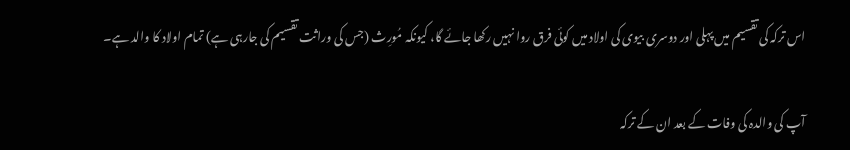اس ترکہ کی تقسیم میں پہلی اور دوسری بیوی کی اولاد میں کوئی فرق روا نہیں رکھا جائے گا، کیونکہ مُورِث (جس کی وراثت تقسیم کی جارہی ہے) تمام اولاد کا والد ہے۔

آپ کی والدہ کی وفات کے بعد ان کے ترکہ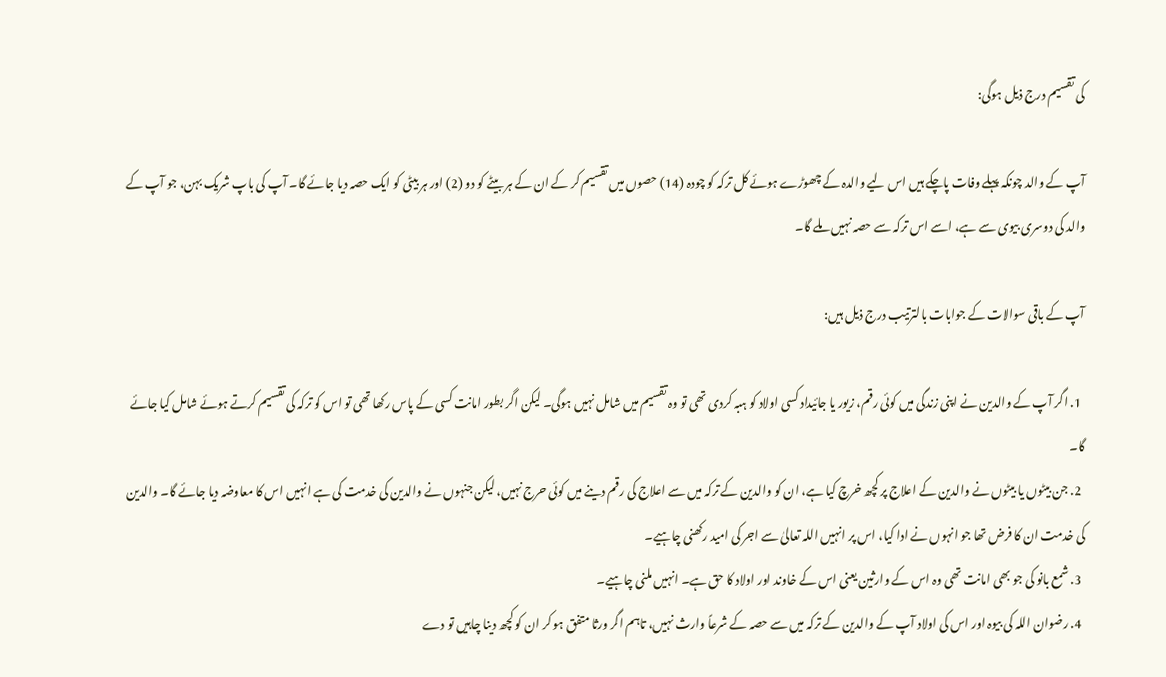کی تقسیم درج ذیل ہوگی:

آپ کے والد چونکہ پہلے وفات پاچکے ہیں اس لیے والدہ کے چھوڑے ہوئے کل ترکہ کو چودہ (14) حصوں میں تقسیم کر کے ان کے ہر بیٹے کو دو (2) اور ہر بیٹی کو ایک حصہ دیا جائے گا۔ آپ کی باپ شریک بہن، جو آپ کے والد کی دوسری بیوی سے ہے، اسے اس ترکہ سے حصہ نہیں ملے گا۔

آپ کے باقی سوالات کے جوابات بالترتیب درج ذیل ہیں:

  1. اگر آپ کے والدین نے اپنی زندگی میں کوئی رقم، زیور یا جائیداد کسی اولاد کو ہبہ کردی تھی تو وہ تقسیم میں شامل نہیں ہوگی۔ لیکن اگر بطور امانت کسی کے پاس رکھا تھی تو اس کو ترکہ کی تقسیم کرتے ہوئے شامل کیا جائے گا۔
  2. جن بیٹوں یا بیٹوں نے والدین کے اعلاج پر کچھ خرچ کیا ہے، ان کو والدین کے ترکہ میں سے اعلاج کی رقم دینے میں کوئی حرج نہیں، لیکن جنہوں نے والدین کی خدمت کی ہے انہیں اس کا معاوضہ دیا جائے گا۔ والدین کی خدمت ان کا فرض تھا جو انہوں نے ادا کیا، اس پر انہیں اللہ تعالیٰ سے اجر کی امید رکھنی چاہیے۔
  3. شمع بانو کی جو بھی امانت تھی وہ اس کے وارثین یعنی اس کے خاوند اور اولاد کا حق ہے۔ انہیں ملنی چاہیے۔
  4. رضوان اللہ کی بیوہ اور اس کی اولاد آپ کے والدین کے ترکہ میں سے حصہ کے شرعاً وارث نہیں، تاہم اگر ورثا متفق ہو کر ان کو کچھ دینا چاہیں تو دے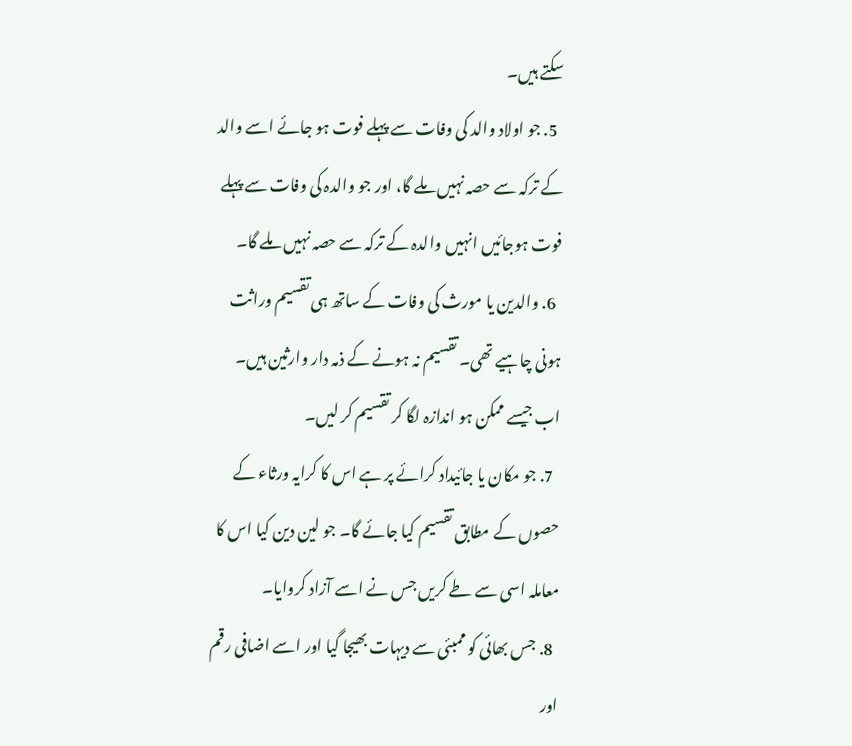سکتے ہیں۔
  5. جو اولاد والد کی وفات سے پہلے فوت ہو جائے اسے والد کے ترکہ سے حصہ نہیں ملے گا، اور جو والدہ کی وفات سے پہلے فوت ہوجائیں انہیں والدہ کے ترکہ سے حصہ نہیں ملے گا۔
  6. والدین یا مورث کی وفات کے ساتھ ہی تقسیم وراثت ہونی چاہیے تھی۔ تقسیم نہ ہونے کے ذمہ دار وارثین ہیں۔ اب جیسے ممکن ہو اندازہ لگا کر تقسیم کر لیں۔
  7. جو مکان یا جائیداد کرائے پر ہے اس کا کرایہ ورثاء کے حصوں کے مطابق تقسیم کیا جائے گا۔ جو لین دین کیا اس کا معاملہ اسی سے طے کریں جس نے اسے آزاد کروایا۔
  8. جس بھائی کو ممبئی سے دیہات بھیجا گیا اور اسے اضافی رقم اور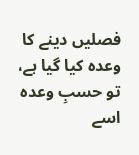فصلیں دینے کا وعدہ کیا گیا ہے، تو حسبِ وعدہ اسے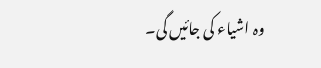وہ اشیاء کی جائیں گی۔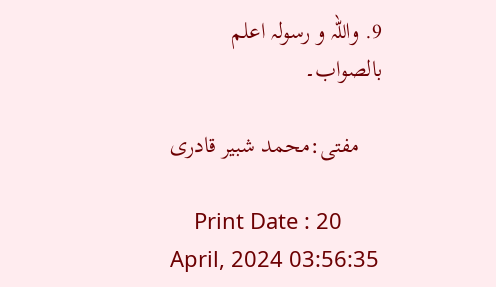9. واللہ و رسولہ اعلم بالصواب۔

    مفتی:محمد شبیر قادری

    Print Date : 20 April, 2024 03:56:35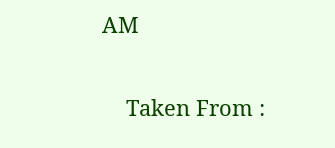AM

    Taken From :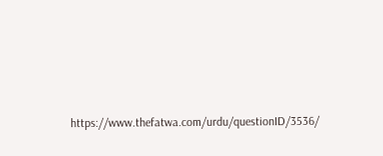https://www.thefatwa.com/urdu/questionID/3536/